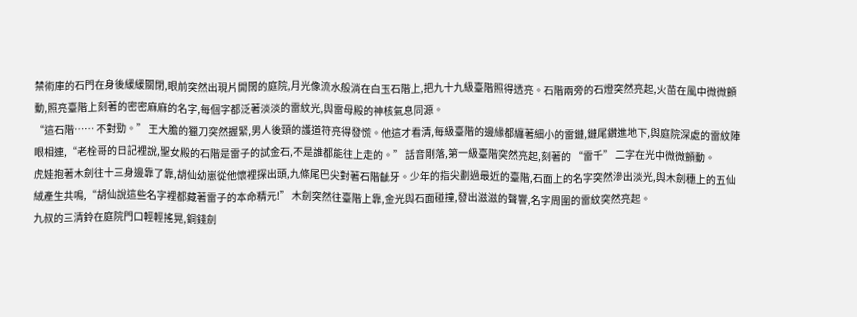禁術庫的石門在身後緩緩關閉,眼前突然出現片開闊的庭院,月光像流水般淌在白玉石階上,把九十九級臺階照得透亮。石階兩旁的石燈突然亮起,火苗在風中微微顫動,照亮臺階上刻著的密密麻麻的名字,每個字都泛著淡淡的雷紋光,與雷母殿的神核氣息同源。
“這石階…… 不對勁。” 王大膽的獵刀突然握緊,男人後頸的護道符亮得發慌。他這才看清,每級臺階的邊緣都纏著細小的雷鏈,鏈尾鑽進地下,與庭院深處的雷紋陣眼相連,“老栓哥的日記裡說,聖女殿的石階是雷子的試金石,不是誰都能往上走的。” 話音剛落,第一級臺階突然亮起,刻著的 “雷千” 二字在光中微微顫動。
虎娃抱著木劍往十三身邊靠了靠,胡仙幼崽從他懷裡探出頭,九條尾巴尖對著石階齜牙。少年的指尖劃過最近的臺階,石面上的名字突然滲出淡光,與木劍穗上的五仙絨產生共鳴,“胡仙說這些名字裡都藏著雷子的本命精元!” 木劍突然往臺階上靠,金光與石面碰撞,發出滋滋的聲響,名字周圍的雷紋突然亮起。
九叔的三清鈴在庭院門口輕輕搖晃,銅錢劍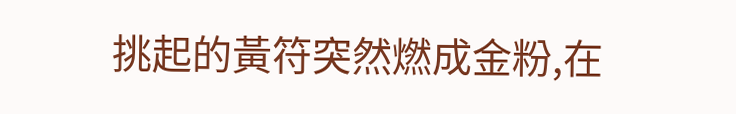挑起的黃符突然燃成金粉,在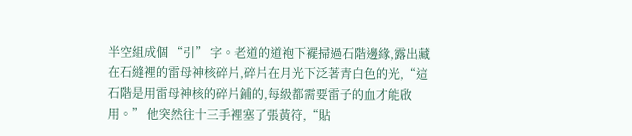半空組成個 “引” 字。老道的道袍下襬掃過石階邊緣,露出藏在石縫裡的雷母神核碎片,碎片在月光下泛著青白色的光,“這石階是用雷母神核的碎片鋪的,每級都需要雷子的血才能啟用。” 他突然往十三手裡塞了張黃符,“貼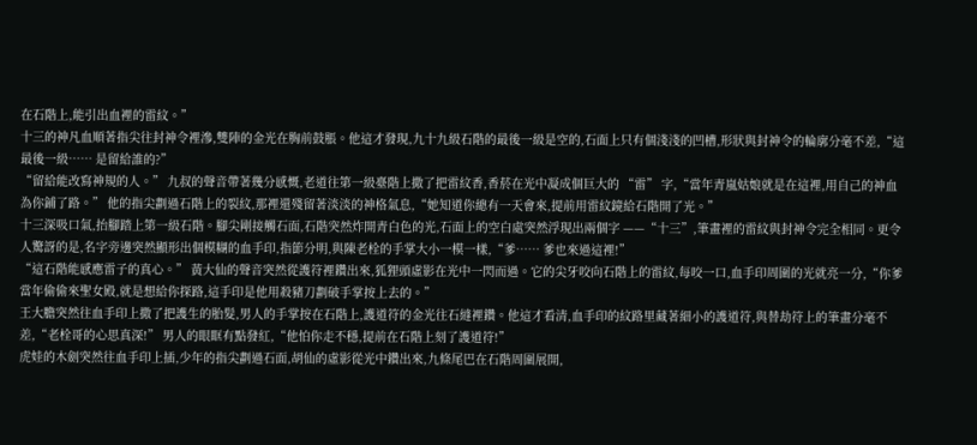在石階上,能引出血裡的雷紋。”
十三的神凡血順著指尖往封神令裡滲,雙陣的金光在胸前鼓脹。他這才發現,九十九級石階的最後一級是空的,石面上只有個淺淺的凹槽,形狀與封神令的輪廓分毫不差,“這最後一級…… 是留給誰的?”
“留給能改寫神規的人。” 九叔的聲音帶著幾分感慨,老道往第一級臺階上撒了把雷紋香,香菸在光中凝成個巨大的 “雷” 字,“當年青嵐姑娘就是在這裡,用自己的神血為你鋪了路。” 他的指尖劃過石階上的裂紋,那裡還殘留著淡淡的神格氣息,“她知道你總有一天會來,提前用雷紋鏡給石階開了光。”
十三深吸口氣,抬腳踏上第一級石階。腳尖剛接觸石面,石階突然炸開青白色的光,石面上的空白處突然浮現出兩個字 ——“十三”,筆畫裡的雷紋與封神令完全相同。更令人驚訝的是,名字旁邊突然顯形出個模糊的血手印,指節分明,與陳老栓的手掌大小一模一樣,“爹…… 爹也來過這裡!”
“這石階能感應雷子的真心。” 黃大仙的聲音突然從護符裡鑽出來,狐狸頭虛影在光中一閃而過。它的尖牙咬向石階上的雷紋,每咬一口,血手印周圍的光就亮一分,“你爹當年偷偷來聖女殿,就是想給你探路,這手印是他用殺豬刀劃破手掌按上去的。”
王大膽突然往血手印上撒了把護生的胎髮,男人的手掌按在石階上,護道符的金光往石縫裡鑽。他這才看清,血手印的紋路里藏著細小的護道符,與替劫符上的筆畫分毫不差,“老栓哥的心思真深!” 男人的眼眶有點發紅,“他怕你走不穩,提前在石階上刻了護道符!”
虎娃的木劍突然往血手印上插,少年的指尖劃過石面,胡仙的虛影從光中鑽出來,九條尾巴在石階周圍展開,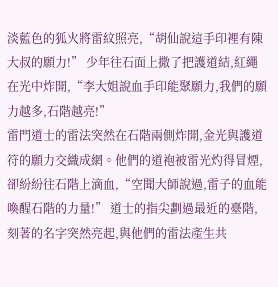淡藍色的狐火將雷紋照亮,“胡仙說這手印裡有陳大叔的願力!” 少年往石面上撒了把護道結,紅繩在光中炸開,“李大姐說血手印能聚願力,我們的願力越多,石階越亮!”
雷門道士的雷法突然在石階兩側炸開,金光與護道符的願力交織成網。他們的道袍被雷光灼得冒煙,卻紛紛往石階上滴血,“空聞大師說過,雷子的血能喚醒石階的力量!” 道士的指尖劃過最近的臺階,刻著的名字突然亮起,與他們的雷法產生共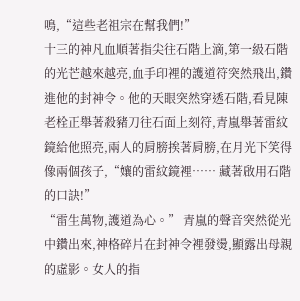鳴,“這些老祖宗在幫我們!”
十三的神凡血順著指尖往石階上滴,第一級石階的光芒越來越亮,血手印裡的護道符突然飛出,鑽進他的封神令。他的天眼突然穿透石階,看見陳老栓正舉著殺豬刀往石面上刻符,青嵐舉著雷紋鏡給他照亮,兩人的肩膀挨著肩膀,在月光下笑得像兩個孩子,“孃的雷紋鏡裡…… 藏著啟用石階的口訣!”
“雷生萬物,護道為心。” 青嵐的聲音突然從光中鑽出來,神格碎片在封神令裡發燙,顯露出母親的虛影。女人的指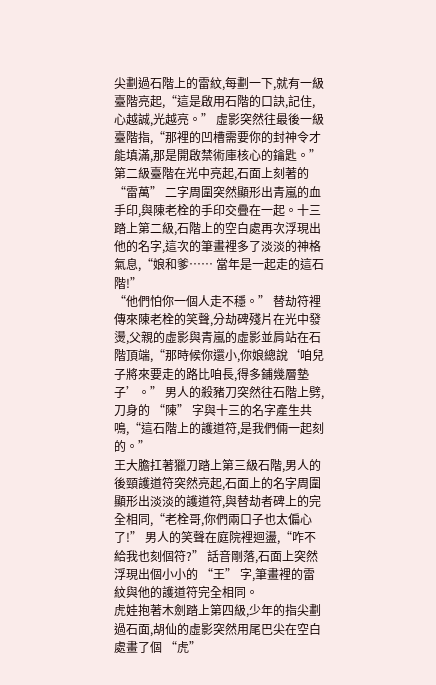尖劃過石階上的雷紋,每劃一下,就有一級臺階亮起,“這是啟用石階的口訣,記住,心越誠,光越亮。” 虛影突然往最後一級臺階指,“那裡的凹槽需要你的封神令才能填滿,那是開啟禁術庫核心的鑰匙。”
第二級臺階在光中亮起,石面上刻著的 “雷萬” 二字周圍突然顯形出青嵐的血手印,與陳老栓的手印交疊在一起。十三踏上第二級,石階上的空白處再次浮現出他的名字,這次的筆畫裡多了淡淡的神格氣息,“娘和爹…… 當年是一起走的這石階!”
“他們怕你一個人走不穩。” 替劫符裡傳來陳老栓的笑聲,分劫碑殘片在光中發燙,父親的虛影與青嵐的虛影並肩站在石階頂端,“那時候你還小,你娘總說‘咱兒子將來要走的路比咱長,得多鋪幾層墊子’。” 男人的殺豬刀突然往石階上劈,刀身的 “陳” 字與十三的名字產生共鳴,“這石階上的護道符,是我們倆一起刻的。”
王大膽扛著獵刀踏上第三級石階,男人的後頸護道符突然亮起,石面上的名字周圍顯形出淡淡的護道符,與替劫者碑上的完全相同,“老栓哥,你們兩口子也太偏心了!” 男人的笑聲在庭院裡迴盪,“咋不給我也刻個符?” 話音剛落,石面上突然浮現出個小小的 “王” 字,筆畫裡的雷紋與他的護道符完全相同。
虎娃抱著木劍踏上第四級,少年的指尖劃過石面,胡仙的虛影突然用尾巴尖在空白處畫了個 “虎”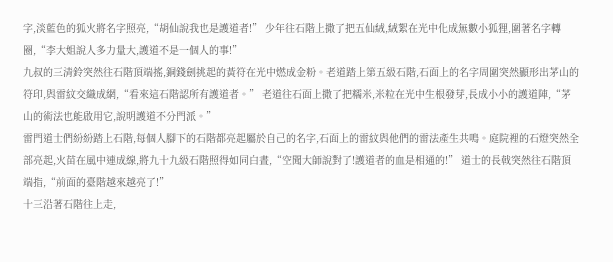字,淡藍色的狐火將名字照亮,“胡仙說我也是護道者!” 少年往石階上撒了把五仙絨,絨絮在光中化成無數小狐狸,圍著名字轉圈,“李大姐說人多力量大,護道不是一個人的事!”
九叔的三清鈴突然往石階頂端搖,銅錢劍挑起的黃符在光中燃成金粉。老道踏上第五級石階,石面上的名字周圍突然顯形出茅山的符印,與雷紋交織成網,“看來這石階認所有護道者。” 老道往石面上撒了把糯米,米粒在光中生根發芽,長成小小的護道陣,“茅山的術法也能啟用它,說明護道不分門派。”
雷門道士們紛紛踏上石階,每個人腳下的石階都亮起屬於自己的名字,石面上的雷紋與他們的雷法產生共鳴。庭院裡的石燈突然全部亮起,火苗在風中連成線,將九十九級石階照得如同白晝,“空聞大師說對了!護道者的血是相通的!” 道士的長戟突然往石階頂端指,“前面的臺階越來越亮了!”
十三沿著石階往上走,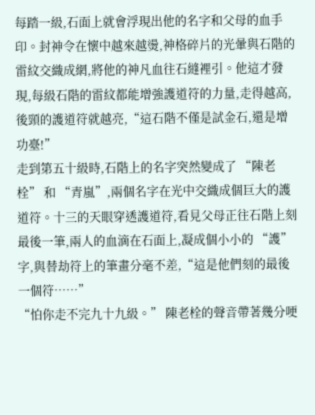每踏一級,石面上就會浮現出他的名字和父母的血手印。封神令在懷中越來越燙,神格碎片的光暈與石階的雷紋交織成網,將他的神凡血往石縫裡引。他這才發現,每級石階的雷紋都能增強護道符的力量,走得越高,後頸的護道符就越亮,“這石階不僅是試金石,還是增功臺!”
走到第五十級時,石階上的名字突然變成了 “陳老栓” 和 “青嵐”,兩個名字在光中交織成個巨大的護道符。十三的天眼穿透護道符,看見父母正往石階上刻最後一筆,兩人的血滴在石面上,凝成個小小的 “護” 字,與替劫符上的筆畫分毫不差,“這是他們刻的最後一個符……”
“怕你走不完九十九級。” 陳老栓的聲音帶著幾分哽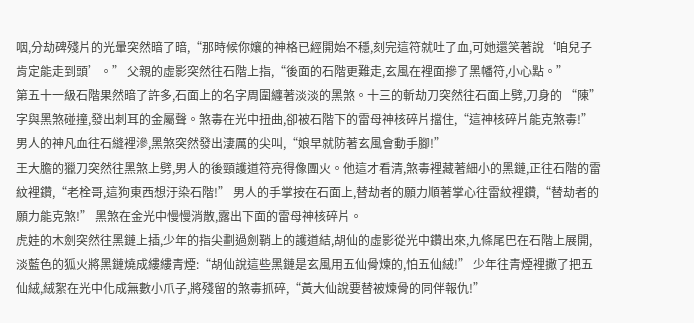咽,分劫碑殘片的光暈突然暗了暗,“那時候你孃的神格已經開始不穩,刻完這符就吐了血,可她還笑著說‘咱兒子肯定能走到頭’。” 父親的虛影突然往石階上指,“後面的石階更難走,玄風在裡面摻了黑幡符,小心點。”
第五十一級石階果然暗了許多,石面上的名字周圍纏著淡淡的黑煞。十三的斬劫刀突然往石面上劈,刀身的 “陳” 字與黑煞碰撞,發出刺耳的金屬聲。煞毒在光中扭曲,卻被石階下的雷母神核碎片擋住,“這神核碎片能克煞毒!” 男人的神凡血往石縫裡滲,黑煞突然發出淒厲的尖叫,“娘早就防著玄風會動手腳!”
王大膽的獵刀突然往黑煞上劈,男人的後頸護道符亮得像團火。他這才看清,煞毒裡藏著細小的黑鏈,正往石階的雷紋裡鑽,“老栓哥,這狗東西想汙染石階!” 男人的手掌按在石面上,替劫者的願力順著掌心往雷紋裡鑽,“替劫者的願力能克煞!” 黑煞在金光中慢慢消散,露出下面的雷母神核碎片。
虎娃的木劍突然往黑鏈上插,少年的指尖劃過劍鞘上的護道結,胡仙的虛影從光中鑽出來,九條尾巴在石階上展開,淡藍色的狐火將黑鏈燒成縷縷青煙:“胡仙說這些黑鏈是玄風用五仙骨煉的,怕五仙絨!” 少年往青煙裡撒了把五仙絨,絨絮在光中化成無數小爪子,將殘留的煞毒抓碎,“黃大仙說要替被煉骨的同伴報仇!”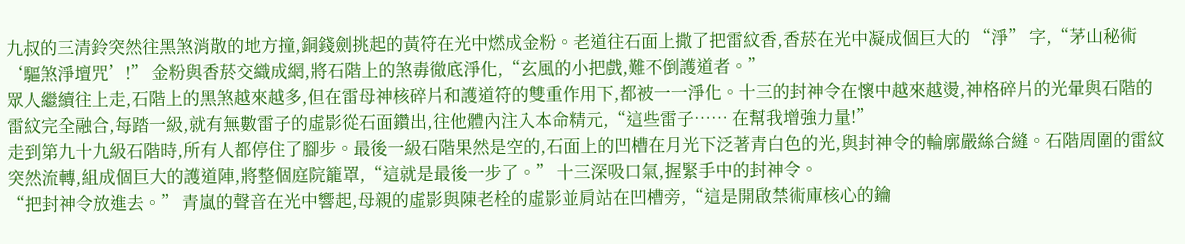九叔的三清鈴突然往黑煞消散的地方撞,銅錢劍挑起的黃符在光中燃成金粉。老道往石面上撒了把雷紋香,香菸在光中凝成個巨大的 “淨” 字,“茅山秘術‘驅煞淨壇咒’!” 金粉與香菸交織成網,將石階上的煞毒徹底淨化,“玄風的小把戲,難不倒護道者。”
眾人繼續往上走,石階上的黑煞越來越多,但在雷母神核碎片和護道符的雙重作用下,都被一一淨化。十三的封神令在懷中越來越燙,神格碎片的光暈與石階的雷紋完全融合,每踏一級,就有無數雷子的虛影從石面鑽出,往他體內注入本命精元,“這些雷子…… 在幫我增強力量!”
走到第九十九級石階時,所有人都停住了腳步。最後一級石階果然是空的,石面上的凹槽在月光下泛著青白色的光,與封神令的輪廓嚴絲合縫。石階周圍的雷紋突然流轉,組成個巨大的護道陣,將整個庭院籠罩,“這就是最後一步了。” 十三深吸口氣,握緊手中的封神令。
“把封神令放進去。” 青嵐的聲音在光中響起,母親的虛影與陳老栓的虛影並肩站在凹槽旁,“這是開啟禁術庫核心的鑰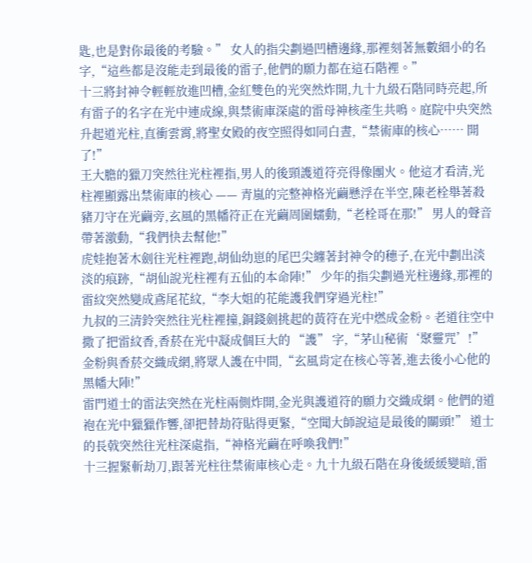匙,也是對你最後的考驗。” 女人的指尖劃過凹槽邊緣,那裡刻著無數細小的名字,“這些都是沒能走到最後的雷子,他們的願力都在這石階裡。”
十三將封神令輕輕放進凹槽,金紅雙色的光突然炸開,九十九級石階同時亮起,所有雷子的名字在光中連成線,與禁術庫深處的雷母神核產生共鳴。庭院中央突然升起道光柱,直衝雲霄,將聖女殿的夜空照得如同白晝,“禁術庫的核心…… 開了!”
王大膽的獵刀突然往光柱裡指,男人的後頸護道符亮得像團火。他這才看清,光柱裡顯露出禁術庫的核心 —— 青嵐的完整神格光繭懸浮在半空,陳老栓舉著殺豬刀守在光繭旁,玄風的黑幡符正在光繭周圍蠕動,“老栓哥在那!” 男人的聲音帶著激動,“我們快去幫他!”
虎娃抱著木劍往光柱裡跑,胡仙幼崽的尾巴尖纏著封神令的穗子,在光中劃出淡淡的痕跡,“胡仙說光柱裡有五仙的本命陣!” 少年的指尖劃過光柱邊緣,那裡的雷紋突然變成鳶尾花紋,“李大姐的花能護我們穿過光柱!”
九叔的三清鈴突然往光柱裡撞,銅錢劍挑起的黃符在光中燃成金粉。老道往空中撒了把雷紋香,香菸在光中凝成個巨大的 “護” 字,“茅山秘術‘聚靈咒’!” 金粉與香菸交織成網,將眾人護在中間,“玄風肯定在核心等著,進去後小心他的黑幡大陣!”
雷門道士的雷法突然在光柱兩側炸開,金光與護道符的願力交織成網。他們的道袍在光中獵獵作響,卻把替劫符貼得更緊,“空聞大師說這是最後的關頭!” 道士的長戟突然往光柱深處指,“神格光繭在呼喚我們!”
十三握緊斬劫刀,跟著光柱往禁術庫核心走。九十九級石階在身後緩緩變暗,雷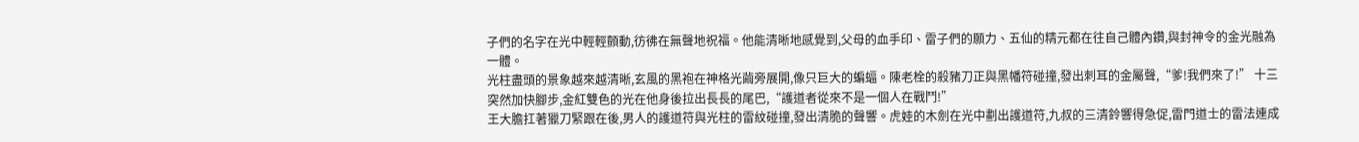子們的名字在光中輕輕顫動,彷彿在無聲地祝福。他能清晰地感覺到,父母的血手印、雷子們的願力、五仙的精元都在往自己體內鑽,與封神令的金光融為一體。
光柱盡頭的景象越來越清晰,玄風的黑袍在神格光繭旁展開,像只巨大的蝙蝠。陳老栓的殺豬刀正與黑幡符碰撞,發出刺耳的金屬聲,“爹!我們來了!” 十三突然加快腳步,金紅雙色的光在他身後拉出長長的尾巴,“護道者從來不是一個人在戰鬥!”
王大膽扛著獵刀緊跟在後,男人的護道符與光柱的雷紋碰撞,發出清脆的聲響。虎娃的木劍在光中劃出護道符,九叔的三清鈴響得急促,雷門道士的雷法連成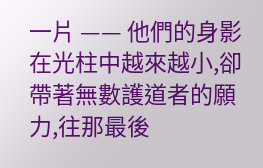一片 —— 他們的身影在光柱中越來越小,卻帶著無數護道者的願力,往那最後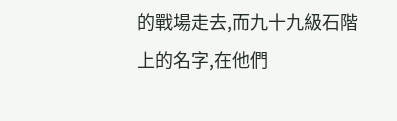的戰場走去,而九十九級石階上的名字,在他們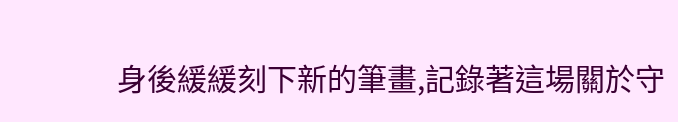身後緩緩刻下新的筆畫,記錄著這場關於守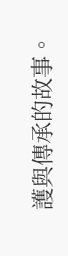護與傳承的故事。